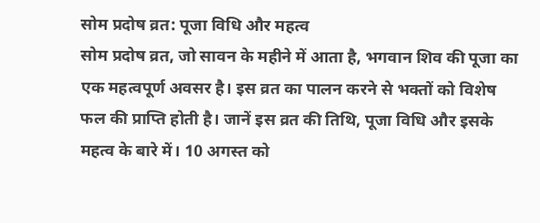सोम प्रदोष व्रत: पूजा विधि और महत्व
सोम प्रदोष व्रत, जो सावन के महीने में आता है, भगवान शिव की पूजा का एक महत्वपूर्ण अवसर है। इस व्रत का पालन करने से भक्तों को विशेष फल की प्राप्ति होती है। जानें इस व्रत की तिथि, पूजा विधि और इसके महत्व के बारे में। 10 अगस्त को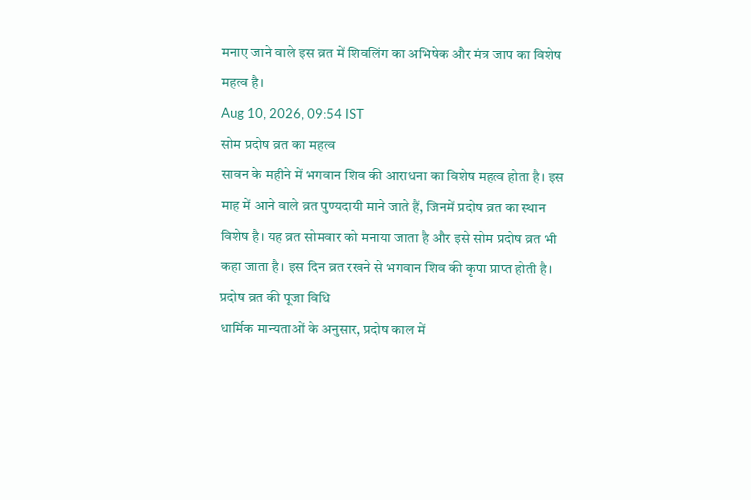मनाए जाने वाले इस व्रत में शिवलिंग का अभिषेक और मंत्र जाप का विशेष महत्व है।
Aug 10, 2026, 09:54 IST
सोम प्रदोष व्रत का महत्व
सावन के महीने में भगवान शिव की आराधना का विशेष महत्व होता है। इस माह में आने वाले व्रत पुण्यदायी माने जाते हैं, जिनमें प्रदोष व्रत का स्थान विशेष है। यह व्रत सोमवार को मनाया जाता है और इसे सोम प्रदोष व्रत भी कहा जाता है। इस दिन व्रत रखने से भगवान शिव की कृपा प्राप्त होती है।
प्रदोष व्रत की पूजा विधि
धार्मिक मान्यताओं के अनुसार, प्रदोष काल में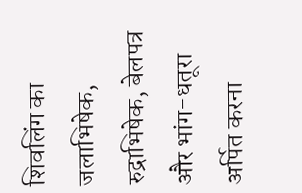शिवलिंग का जलाभिषेक, रुद्राभिषेक, बेलपत्र और भांग-धतूरा अर्पित करना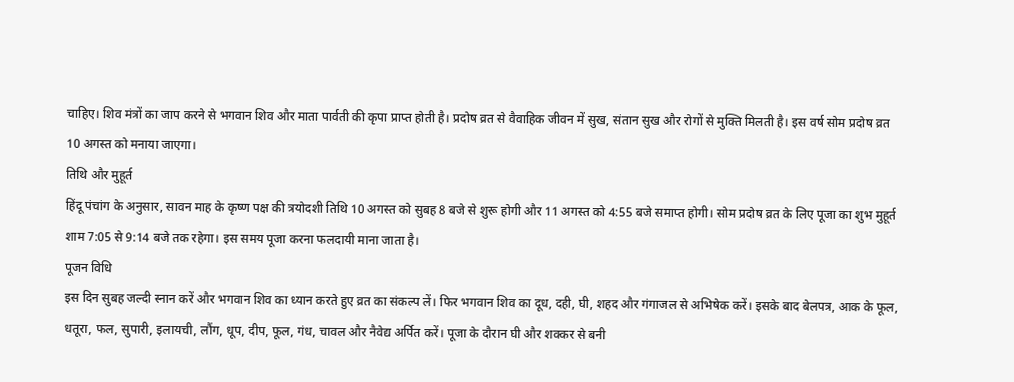चाहिए। शिव मंत्रों का जाप करने से भगवान शिव और माता पार्वती की कृपा प्राप्त होती है। प्रदोष व्रत से वैवाहिक जीवन में सुख, संतान सुख और रोगों से मुक्ति मिलती है। इस वर्ष सोम प्रदोष व्रत 10 अगस्त को मनाया जाएगा।
तिथि और मुहूर्त
हिंदू पंचांग के अनुसार, सावन माह के कृष्ण पक्ष की त्रयोदशी तिथि 10 अगस्त को सुबह 8 बजे से शुरू होगी और 11 अगस्त को 4:55 बजे समाप्त होगी। सोम प्रदोष व्रत के लिए पूजा का शुभ मुहूर्त शाम 7:05 से 9:14 बजे तक रहेगा। इस समय पूजा करना फलदायी माना जाता है।
पूजन विधि
इस दिन सुबह जल्दी स्नान करें और भगवान शिव का ध्यान करते हुए व्रत का संकल्प लें। फिर भगवान शिव का दूध, दही, घी, शहद और गंगाजल से अभिषेक करें। इसके बाद बेलपत्र, आक के फूल, धतूरा, फल, सुपारी, इलायची, लौंग, धूप, दीप, फूल, गंध, चावल और नैवेद्य अर्पित करें। पूजा के दौरान घी और शक्कर से बनी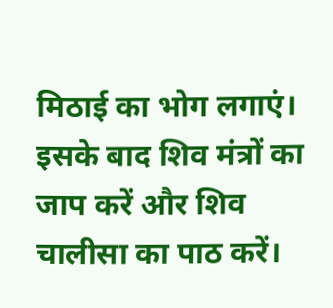मिठाई का भोग लगाएं।
इसके बाद शिव मंत्रों का जाप करें और शिव चालीसा का पाठ करें।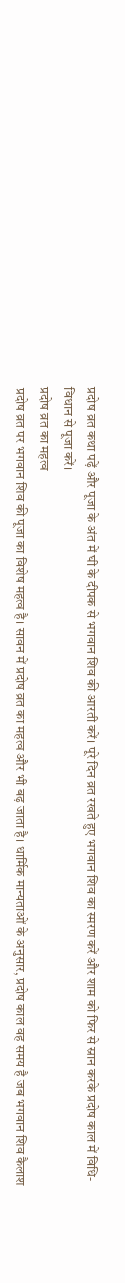प्रदोष व्रत कथा पढ़ें और पूजा के अंत में घी के दीपक से भगवान शिव की आरती करें। पूरे दिन व्रत रखते हुए भगवान शिव का स्मरण करें और शाम को फिर से स्नान करके प्रदोष काल में विधि-विधान से पूजा करें।
प्रदोष व्रत का महत्व
प्रदोष व्रत पर भगवान शिव की पूजा का विशेष महत्व है। सावन में प्रदोष व्रत का महत्व और भी बढ़ जाता है। धार्मिक मान्यताओं के अनुसार, प्रदोष काल वह समय है जब भगवान शिव कैलाश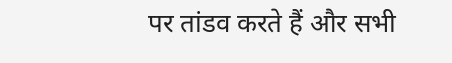पर तांडव करते हैं और सभी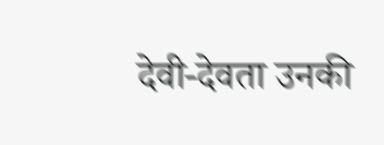देवी-देवता उनकी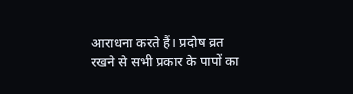आराधना करते हैं। प्रदोष व्रत रखने से सभी प्रकार के पापों का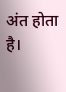अंत होता है।